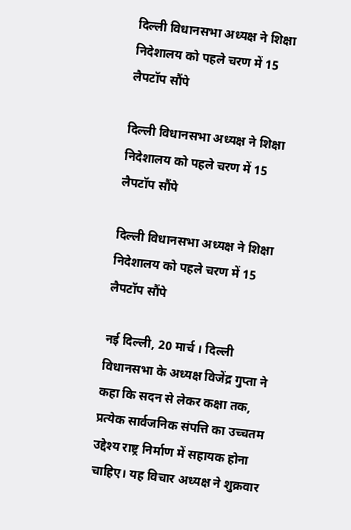दिल्ली विधानसभा अध्यक्ष ने शिक्षा निदेशालय को पहले चरण में 15 लैपटॉप सौंपे

दिल्ली विधानसभा अध्यक्ष ने शिक्षा निदेशालय को पहले चरण में 15 लैपटॉप सौंपे

दिल्ली विधानसभा अध्यक्ष ने शिक्षा निदेशालय को पहले चरण में 15 लैपटॉप सौंपे

नई दिल्ली, 20 मार्च । दिल्ली विधानसभा के अध्यक्ष विजेंद्र गुप्ता ने कहा कि सदन से लेकर कक्षा तक, प्रत्येक सार्वजनिक संपत्ति का उच्चतम उद्देश्य राष्ट्र निर्माण में सहायक होना चाहिए। यह विचार अध्यक्ष ने शुक्रवार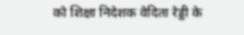को शिक्षा निदेशक वेदिता रेड्डी के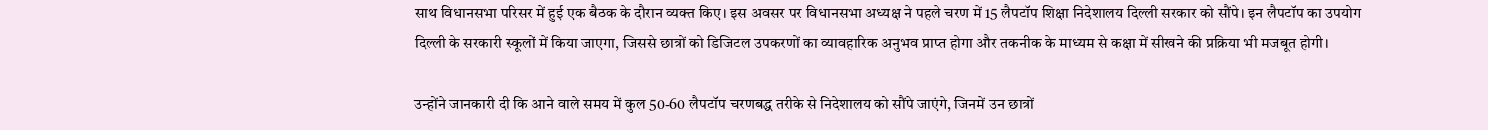साथ विधानसभा परिसर में हुई एक बैठक के दौरान व्यक्त किए। इस अवसर पर विधानसभा अध्यक्ष ने पहले चरण में 15 लैपटॉप शिक्षा निदेशालय दिल्ली सरकार को सौंपे। इन लैपटॉप का उपयोग दिल्ली के सरकारी स्कूलों में किया जाएगा, जिससे छात्रों को डिजिटल उपकरणों का व्यावहारिक अनुभव प्राप्त होगा और तकनीक के माध्यम से कक्षा में सीखने की प्रक्रिया भी मजबूत होगी।

उन्होंने जानकारी दी कि आने वाले समय में कुल 50-60 लैपटॉप चरणबद्ध तरीके से निदेशालय को सौंपे जाएंगे, जिनमें उन छात्रों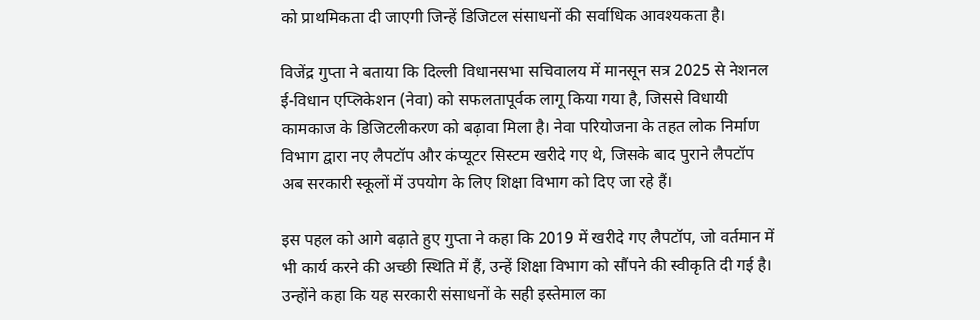को प्राथमिकता दी जाएगी जिन्हें डिजिटल संसाधनों की सर्वाधिक आवश्यकता है।

विजेंद्र गुप्ता ने बताया कि दिल्ली विधानसभा सचिवालय में मानसून सत्र 2025 से नेशनल ई-विधान एप्लिकेशन (नेवा) को सफलतापूर्वक लागू किया गया है, जिससे विधायी कामकाज के डिजिटलीकरण को बढ़ावा मिला है। नेवा परियोजना के तहत लोक निर्माण विभाग द्वारा नए लैपटॉप और कंप्यूटर सिस्टम खरीदे गए थे, जिसके बाद पुराने लैपटॉप अब सरकारी स्कूलों में उपयोग के लिए शिक्षा विभाग को दिए जा रहे हैं।

इस पहल को आगे बढ़ाते हुए गुप्ता ने कहा कि 2019 में खरीदे गए लैपटॉप, जो वर्तमान में भी कार्य करने की अच्छी स्थिति में हैं, उन्हें शिक्षा विभाग को सौंपने की स्वीकृति दी गई है। उन्होंने कहा कि यह सरकारी संसाधनों के सही इस्तेमाल का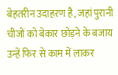बेहतरीन उदाहरण है, जहां पुरानी चीजों को बेकार छोड़ने के बजाय उन्हें फिर से काम में लाकर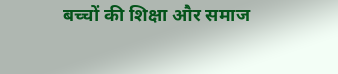बच्चों की शिक्षा और समाज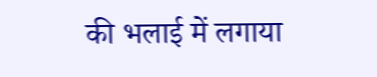की भलाई में लगाया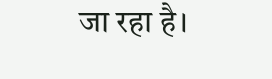जा रहा है।